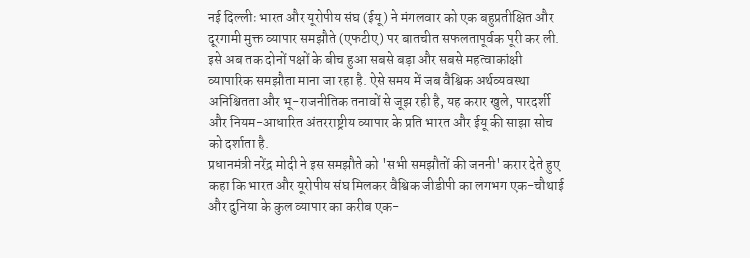नई दिल्लीः भारत और यूरोपीय संघ (ईयू) ने मंगलवार को एक बहुप्रतीक्षित और दूरगामी मुक्त व्यापार समझौते (एफटीए) पर बातचीत सफलतापूर्वक पूरी कर ली. इसे अब तक दोनों पक्षों के बीच हुआ सबसे बड़ा और सबसे महत्वाकांक्षी व्यापारिक समझौता माना जा रहा है. ऐसे समय में जब वैश्विक अर्थव्यवस्था अनिश्चितता और भू-राजनीतिक तनावों से जूझ रही है, यह करार खुले, पारदर्शी और नियम-आधारित अंतरराष्ट्रीय व्यापार के प्रति भारत और ईयू की साझा सोच को दर्शाता है.
प्रधानमंत्री नरेंद्र मोदी ने इस समझौते को 'सभी समझौतों की जननी' करार देते हुए कहा कि भारत और यूरोपीय संघ मिलकर वैश्विक जीडीपी का लगभग एक-चौथाई और दुनिया के कुल व्यापार का करीब एक-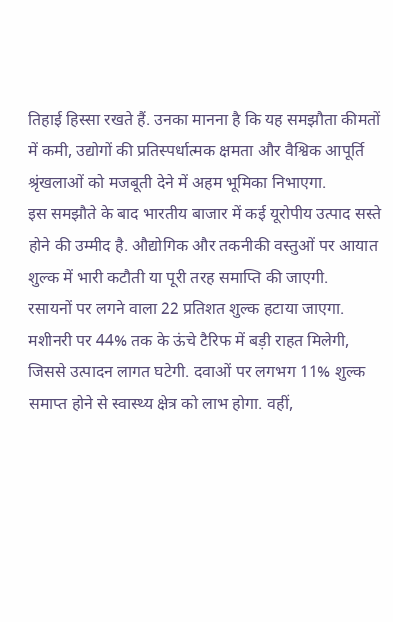तिहाई हिस्सा रखते हैं. उनका मानना है कि यह समझौता कीमतों में कमी, उद्योगों की प्रतिस्पर्धात्मक क्षमता और वैश्विक आपूर्ति श्रृंखलाओं को मजबूती देने में अहम भूमिका निभाएगा.
इस समझौते के बाद भारतीय बाजार में कई यूरोपीय उत्पाद सस्ते होने की उम्मीद है. औद्योगिक और तकनीकी वस्तुओं पर आयात शुल्क में भारी कटौती या पूरी तरह समाप्ति की जाएगी.
रसायनों पर लगने वाला 22 प्रतिशत शुल्क हटाया जाएगा. मशीनरी पर 44% तक के ऊंचे टैरिफ में बड़ी राहत मिलेगी, जिससे उत्पादन लागत घटेगी. दवाओं पर लगभग 11% शुल्क समाप्त होने से स्वास्थ्य क्षेत्र को लाभ होगा. वहीं,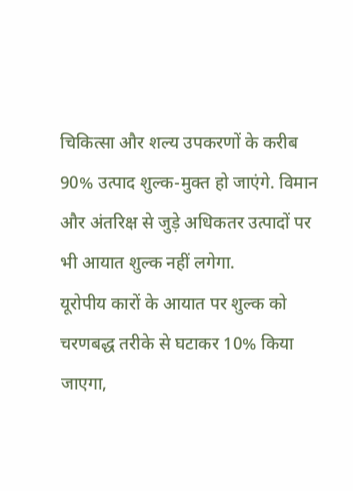चिकित्सा और शल्य उपकरणों के करीब 90% उत्पाद शुल्क-मुक्त हो जाएंगे. विमान और अंतरिक्ष से जुड़े अधिकतर उत्पादों पर भी आयात शुल्क नहीं लगेगा.
यूरोपीय कारों के आयात पर शुल्क को चरणबद्ध तरीके से घटाकर 10% किया जाएगा,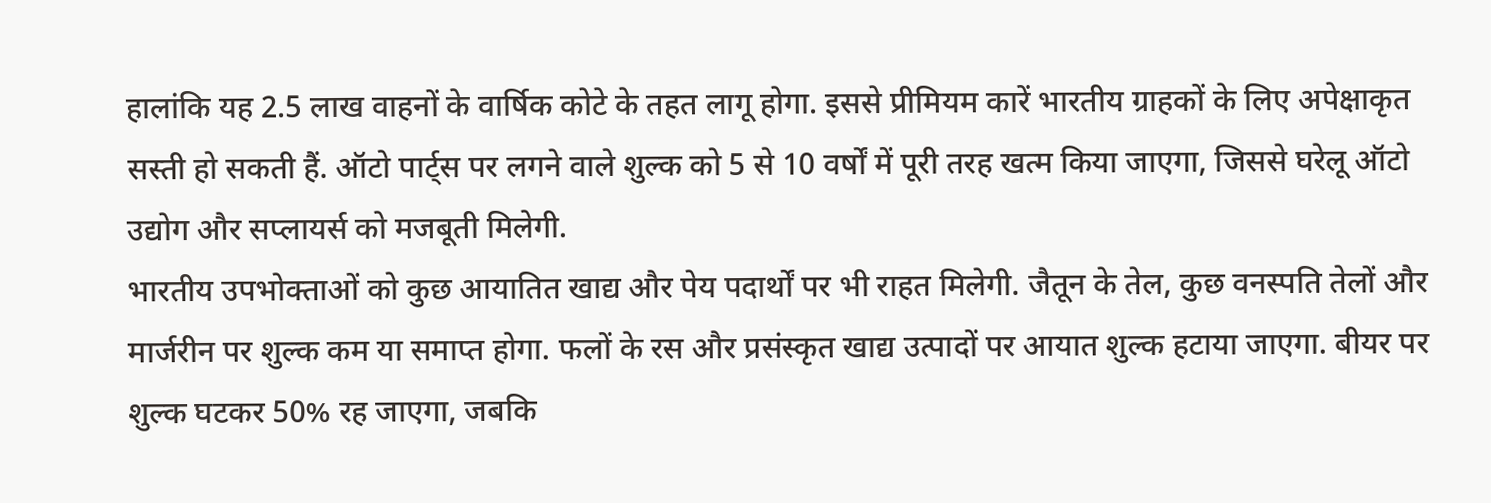हालांकि यह 2.5 लाख वाहनों के वार्षिक कोटे के तहत लागू होगा. इससे प्रीमियम कारें भारतीय ग्राहकों के लिए अपेक्षाकृत सस्ती हो सकती हैं. ऑटो पार्ट्स पर लगने वाले शुल्क को 5 से 10 वर्षों में पूरी तरह खत्म किया जाएगा, जिससे घरेलू ऑटो उद्योग और सप्लायर्स को मजबूती मिलेगी.
भारतीय उपभोक्ताओं को कुछ आयातित खाद्य और पेय पदार्थों पर भी राहत मिलेगी. जैतून के तेल, कुछ वनस्पति तेलों और मार्जरीन पर शुल्क कम या समाप्त होगा. फलों के रस और प्रसंस्कृत खाद्य उत्पादों पर आयात शुल्क हटाया जाएगा. बीयर पर शुल्क घटकर 50% रह जाएगा, जबकि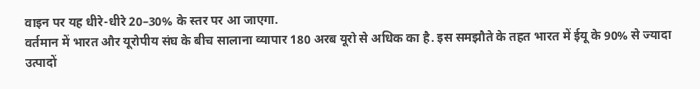वाइन पर यह धीरे-धीरे 20–30% के स्तर पर आ जाएगा.
वर्तमान में भारत और यूरोपीय संघ के बीच सालाना व्यापार 180 अरब यूरो से अधिक का है. इस समझौते के तहत भारत में ईयू के 90% से ज्यादा उत्पादों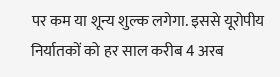पर कम या शून्य शुल्क लगेगा. इससे यूरोपीय निर्यातकों को हर साल करीब 4 अरब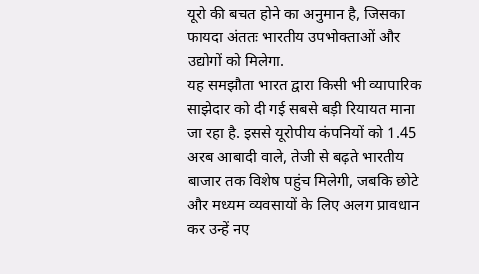यूरो की बचत होने का अनुमान है, जिसका फायदा अंततः भारतीय उपभोक्ताओं और उद्योगों को मिलेगा.
यह समझौता भारत द्वारा किसी भी व्यापारिक साझेदार को दी गई सबसे बड़ी रियायत माना जा रहा है. इससे यूरोपीय कंपनियों को 1.45 अरब आबादी वाले, तेजी से बढ़ते भारतीय बाजार तक विशेष पहुंच मिलेगी, जबकि छोटे और मध्यम व्यवसायों के लिए अलग प्रावधान कर उन्हें नए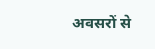अवसरों से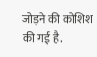जोड़ने की कोशिश की गई है.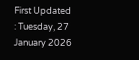First Updated : Tuesday, 27 January 2026